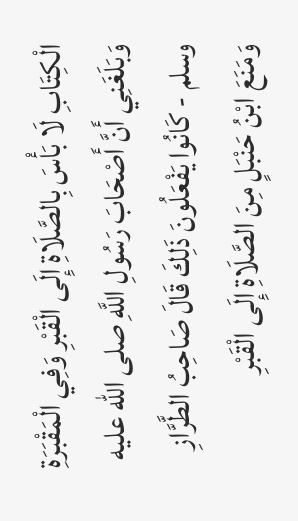الْكِتَابِ لَا بَأْسَ بِالصَّلَاةِ إِلَى الْقَبْرِ وَفِي الْمَقْبَرَةِ وَبَلَغَنِي أَنَّ أَصْحَابَ رَسُولِ اللَّهِ صلى الله عليه وسلم - كَانُوا يَفْعَلُونَ ذَلِكَ قَالَ صَاحِبُ الطَّرَّازِ وَمَنَعَ ابْنُ حَنْبَلٍ مِنَ الصَّلَاةِ إِلَى الْقَبْرِ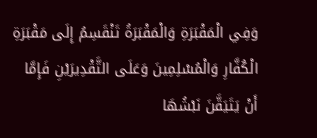وَفِي الْمَقْبَرَةِ وَالْمَقْبَرَةُ تَنْقَسِمُ إِلَى مَقْبَرَةِ الْكُفَّارِ وَالْمُسْلِمِينَ وَعَلَى التَّقْدِيرَيْنِ فَإِمَّا أَنْ يَتَيَقَّنَ نَبْشُهَا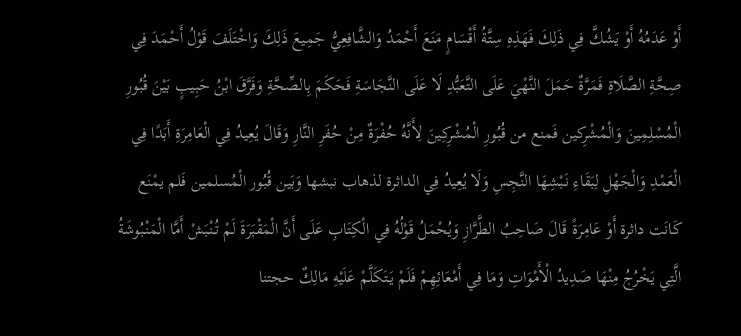أَوْ عَدَمُهُ أَوْ يَشُكَّ فِي ذَلِكَ فَهَذِهِ سِتَّةُ أَقْسَامٍ مَنَعَ أَحْمَدُ وَالشَّافِعِيُّ جَمِيعَ ذَلِكَ وَاخْتَلَفَ قَوْلُ أَحْمَدَ فِي صِحَّةِ الصَّلَاةِ فَمَرَّةٌ حَمَلَ النَّهْيَ عَلَى التَّعَبُّدِ لَا عَلَى النَّجَاسَةِ فَحَكَمَ بِالصِّحَّةِ وَفَرَّقَ ابْنُ حَبِيبٍ بَيْنَ قُبُورِ الْمُسْلِمِينَ وَالْمُشْرِكين فَمنع من قُبُورِ الْمُشْرِكِينَ لِأَنَّهُ حُفْرَةٌ مِنْ حُفَرِ النَّارِ وَقَالَ يُعِيدُ فِي الْعَامِرَةِ أَبَدًا فِي الْعَمْدِ وَالْجَهْلِ لِبَقَاءِ نَبْشِهَا النَّجِسِ وَلَا يُعِيدُ فِي الداثرة لذهاب نبشها وَبَين قُبُور الْمُسلمين فَلم يمْنَع كَانَت داثرة أَوْ عَامِرَةً قَالَ صَاحِبُ الطَّرَّازِ وَيُحْمَلُ قَوْلُهُ فِي الْكِتَابِ عَلَى أَنَّ الْمَقْبَرَةَ لَمْ تُنْبَشْ أَمَّا الْمَنْبُوشَةُ الَّتِي يَخْرُجُ مِنْهَا صَدِيدُ الْأَمْوَاتِ وَمَا فِي أَمْعَائِهِمْ فَلَمْ يَتَكَلَّمْ عَلَيْهِ مَالِكٌ حجتنا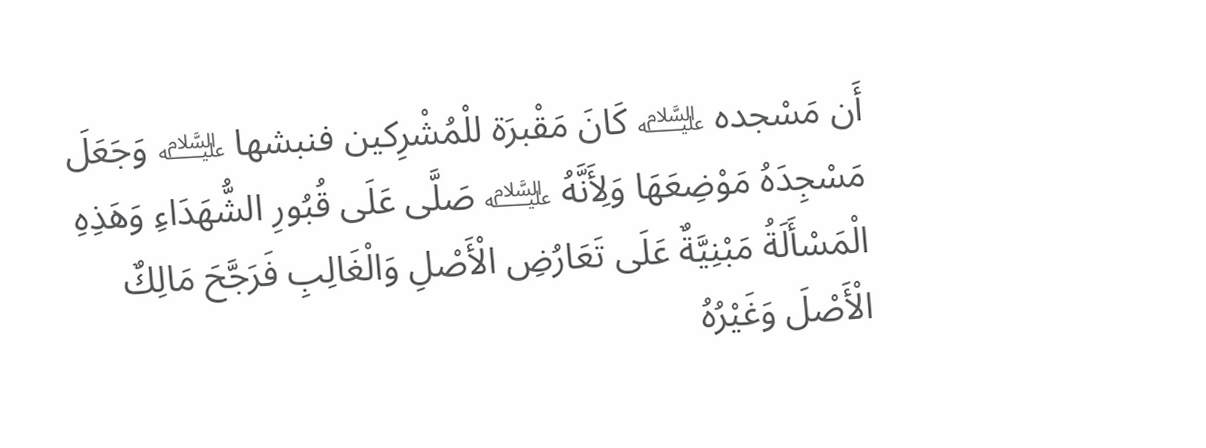أَن مَسْجده ﵇ كَانَ مَقْبرَة للْمُشْرِكين فنبشها ﵇ وَجَعَلَ مَسْجِدَهُ مَوْضِعَهَا وَلِأَنَّهُ ﵇ صَلَّى عَلَى قُبُورِ الشُّهَدَاءِ وَهَذِهِ الْمَسْأَلَةُ مَبْنِيَّةٌ عَلَى تَعَارُضِ الْأَصْلِ وَالْغَالِبِ فَرَجَّحَ مَالِكٌ الْأَصْلَ وَغَيْرُهُ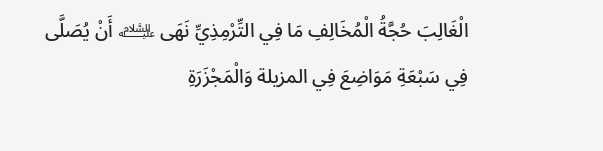الْغَالِبَ حُجَّةُ الْمُخَالِفِ مَا فِي التِّرْمِذِيِّ نَهَى ﵇ أَنْ يُصَلَّى فِي سَبْعَةِ مَوَاضِعَ فِي المزيلة وَالْمَجْزَرَةِ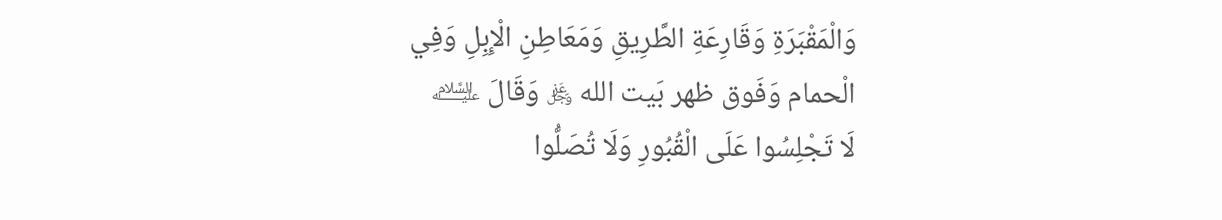وَالْمَقْبَرَةِ وَقَارِعَةِ الطَّرِيقِ وَمَعَاطِنِ الْإِبِلِ وَفِي الْحمام وَفَوق ظهر بَيت الله ﷿ وَقَالَ ﵇
لَا تَجْلِسُوا عَلَى الْقُبُورِ وَلَا تُصَلُّوا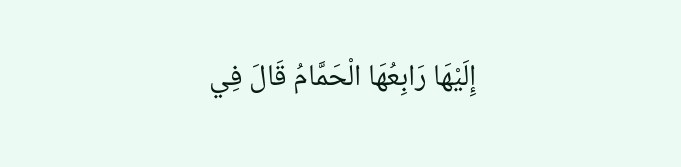إِلَيْهَا رَابِعُهَا الْحَمَّامُ قَالَ فِي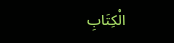الْكِتَابِ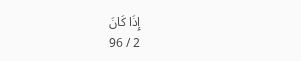إِذَا كَانَ
2 / 96